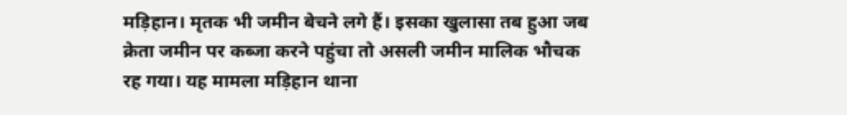मड़िहान। मृतक भी जमीन बेचने लगे हैं। इसका खुलासा तब हुआ जब क्रेता जमीन पर कब्जा करने पहुंचा तो असली जमीन मालिक भौचक रह गया। यह मामला मड़िहान थाना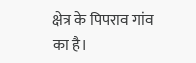क्षेत्र के पिपराव गांव का है।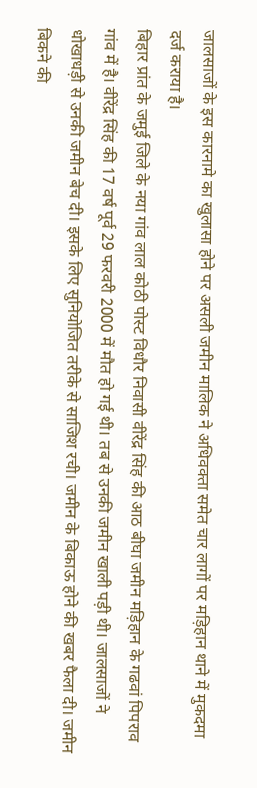जालसाजों के इस कारनामे का खुलासा होने पर असली जमीन मालिक ने अधिवक्ता समेत चार लागों पर मड़िहान थाने में मुकदमा दर्ज कराया है।
बिहार प्रांत के जमुई जिले के नया गांव लाल कोठी पोस्ट विधौर निवासी वीरेंद्र सिंह की आठ बीघा जमीन मड़िहान के गढवां पिपराव गांव में है। वीरेंद्र सिंह की 17 वर्ष पूर्व 29 फरवरी 2000 में मौत हो गई थी। तब से उनकी जमीन खाली पड़ी थी। जालसाजों ने धोखाधड़ी से उनकी जमीन बेच दी। इसके लिए सुनियोजित तरीके से साजिश रची। जमीन के बिकाऊ होने की खबर फैला दी। जमीन बिकने की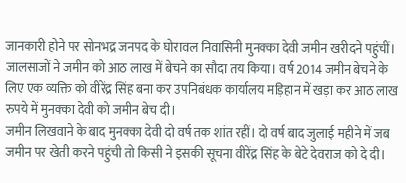जानकारी होने पर सोनभद्र जनपद के घोरावल निवासिनी मुनक्का देवी जमीन खरीदने पहुंचीं। जालसाजों ने जमीन को आठ लाख में बेचने का सौदा तय किया। वर्ष 2014 जमीन बेचने के लिए एक व्यक्ति को वीरेंद्र सिंह बना कर उपनिबंधक कार्यालय मड़िहान में खड़ा कर आठ लाख रुपये में मुनक्का देवी को जमीन बेच दी।
जमीन लिखवाने के बाद मुनक्का देवी दो वर्ष तक शांत रहीं। दो वर्ष बाद जुलाई महीने में जब जमीन पर खेती करने पहुंची तो किसी ने इसकी सूचना वीरेंद्र सिंह के बेटे देवराज को दे दी।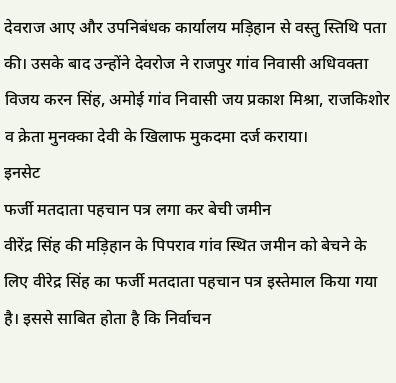देवराज आए और उपनिबंधक कार्यालय मड़िहान से वस्तु स्तिथि पता की। उसके बाद उन्होंने देवरोज ने राजपुर गांव निवासी अधिवक्ता विजय करन सिंह, अमोई गांव निवासी जय प्रकाश मिश्रा, राजकिशोर व क्रेता मुनक्का देवी के खिलाफ मुकदमा दर्ज कराया।
इनसेट
फर्जी मतदाता पहचान पत्र लगा कर बेची जमीन
वीरेंद्र सिंह की मड़िहान के पिपराव गांव स्थित जमीन को बेचने के लिए वीरेद्र सिंह का फर्जी मतदाता पहचान पत्र इस्तेमाल किया गया है। इससे साबित होता है कि निर्वाचन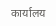कार्यालय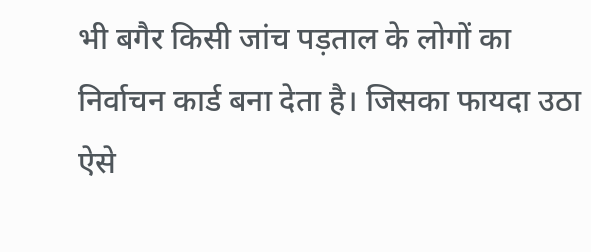भी बगैर किसी जांच पड़ताल के लोगों का निर्वाचन कार्ड बना देता है। जिसका फायदा उठा ऐसे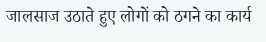जालसाज उठाते हुए लोगों को ठगने का कार्य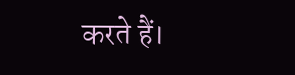करते हैं।